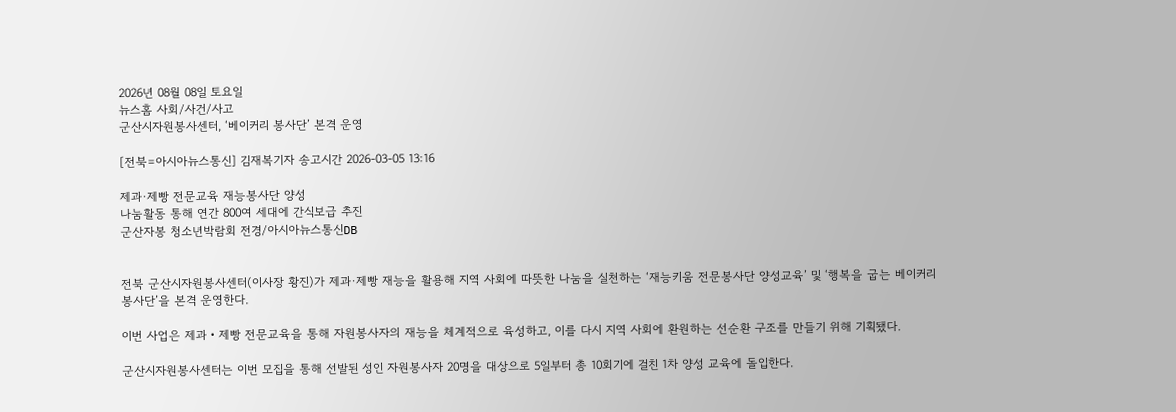2026년 08월 08일 토요일
뉴스홈 사회/사건/사고
군산시자원봉사센터, ‘베이커리 봉사단’ 본격 운영

[전북=아시아뉴스통신] 김재복기자 송고시간 2026-03-05 13:16

제과·제빵 전문교육 재능봉사단 양성
나눔활동 통해 연간 800여 세대에 간식보급 추진
군산자봉 청소년박람회 전경/아시아뉴스통신DB


전북 군산시자원봉사센터(이사장 황진)가 제과·제빵 재능을 활용해 지역 사회에 따뜻한 나눔을 실천하는 ‘재능키움 전문봉사단 양성교육’ 및 ‘행복을 굽는 베이커리 봉사단’을 본격 운영한다.

이번 사업은 제과‧제빵 전문교육을 통해 자원봉사자의 재능을 체계적으로 육성하고, 이를 다시 지역 사회에 환원하는 선순환 구조를 만들기 위해 기획됐다.

군산시자원봉사센터는 이번 모집을 통해 선발된 성인 자원봉사자 20명을 대상으로 5일부터 총 10회기에 걸친 1차 양성 교육에 돌입한다.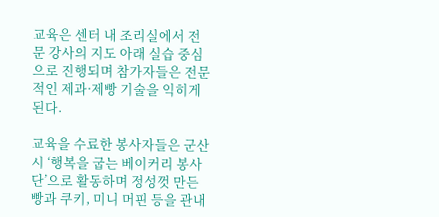교육은 센터 내 조리실에서 전문 강사의 지도 아래 실습 중심으로 진행되며 참가자들은 전문적인 제과·제빵 기술을 익히게 된다.

교육을 수료한 봉사자들은 군산시 ‘행복을 굽는 베이커리 봉사단’으로 활동하며 정성껏 만든 빵과 쿠키, 미니 머핀 등을 관내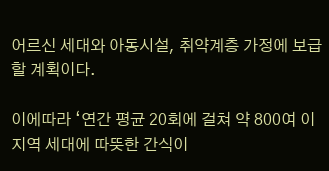어르신 세대와 아동시설, 취약계층 가정에 보급할 계획이다.

이에따라 ‘연간 평균 20회에 걸쳐 약 800여 이 지역 세대에 따뜻한 간식이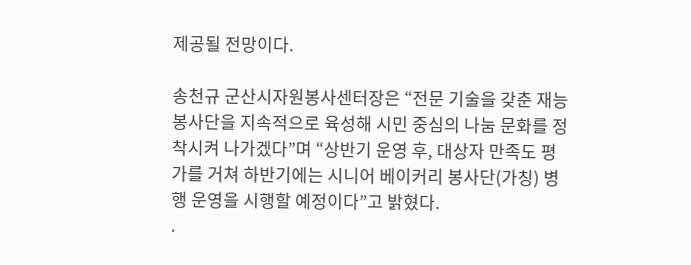제공될 전망이다.

송천규 군산시자원봉사센터장은 “전문 기술을 갖춘 재능봉사단을 지속적으로 육성해 시민 중심의 나눔 문화를 정착시켜 나가겠다”며 “상반기 운영 후, 대상자 만족도 평가를 거쳐 하반기에는 시니어 베이커리 봉사단(가칭) 병행 운영을 시행할 예정이다”고 밝혔다.
.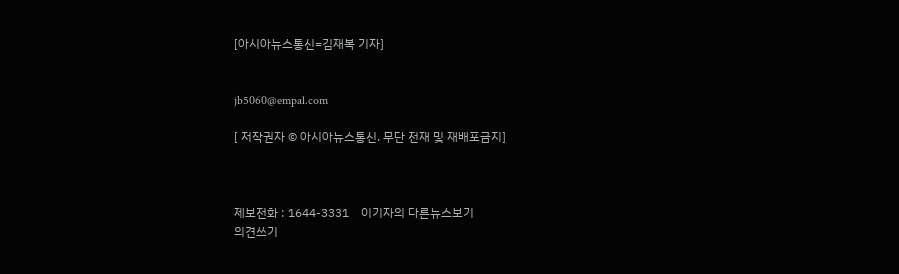[아시아뉴스통신=김재복 기자]


jb5060@empal.com

[ 저작권자 © 아시아뉴스통신. 무단 전재 및 재배포금지]



제보전화 : 1644-3331    이기자의 다른뉴스보기
의견쓰기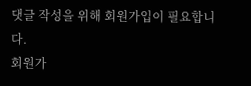댓글 작성을 위해 회원가입이 필요합니다.
회원가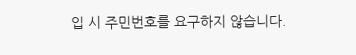입 시 주민번호를 요구하지 않습니다.